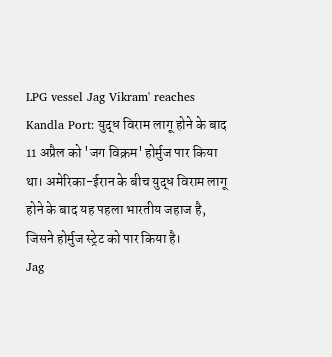LPG vessel Jag Vikram' reaches Kandla Port: युद्ध विराम लागू होने के बाद 11 अप्रैल को 'जग विक्रम' होर्मुज पार किया था। अमेरिका-ईरान के बीच युद्ध विराम लागू होने के बाद यह पहला भारतीय जहाज है, जिसने होर्मुज स्ट्रेट को पार किया है।
Jag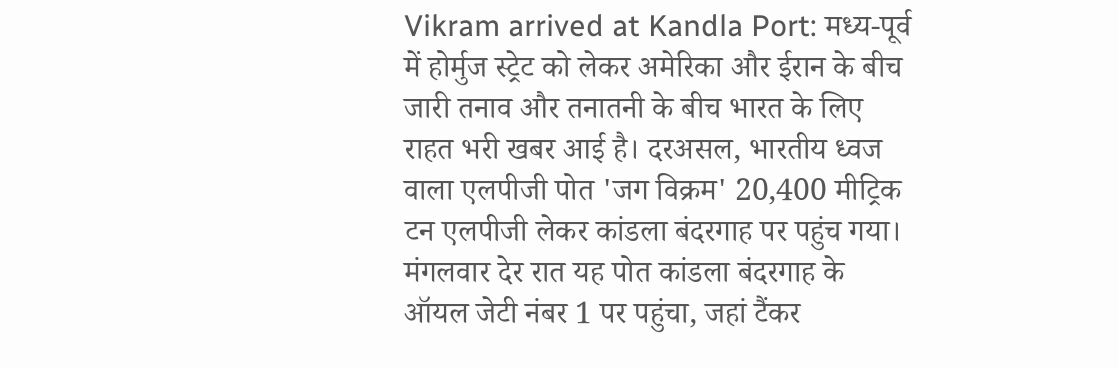Vikram arrived at Kandla Port: मध्य-पूर्व में होर्मुज स्ट्रेट को लेकर अमेरिका और ईरान के बीच जारी तनाव और तनातनी के बीच भारत के लिए राहत भरी खबर आई है। दरअसल, भारतीय ध्वज वाला एलपीजी पोत 'जग विक्रम' 20,400 मीट्रिक टन एलपीजी लेकर कांडला बंदरगाह पर पहुंच गया। मंगलवार देर रात यह पोत कांडला बंदरगाह के ऑयल जेटी नंबर 1 पर पहुंचा, जहां टैंकर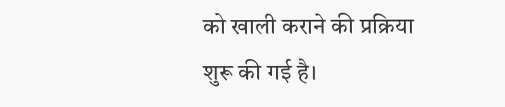को खाली कराने की प्रक्रिया शुरू की गई है।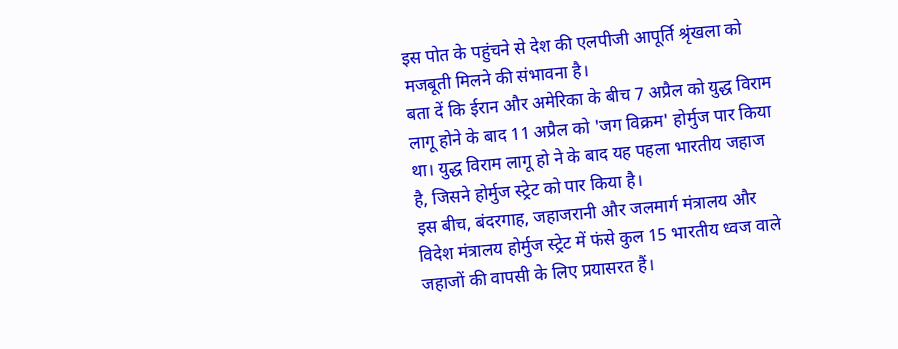इस पोत के पहुंचने से देश की एलपीजी आपूर्ति श्रृंखला को मजबूती मिलने की संभावना है।
बता दें कि ईरान और अमेरिका के बीच 7 अप्रैल को युद्ध विराम लागू होने के बाद 11 अप्रैल को 'जग विक्रम' होर्मुज पार किया था। युद्ध विराम लागू हो ने के बाद यह पहला भारतीय जहाज है, जिसने होर्मुज स्ट्रेट को पार किया है।
इस बीच, बंदरगाह, जहाजरानी और जलमार्ग मंत्रालय और विदेश मंत्रालय होर्मुज स्ट्रेट में फंसे कुल 15 भारतीय ध्वज वाले जहाजों की वापसी के लिए प्रयासरत हैं।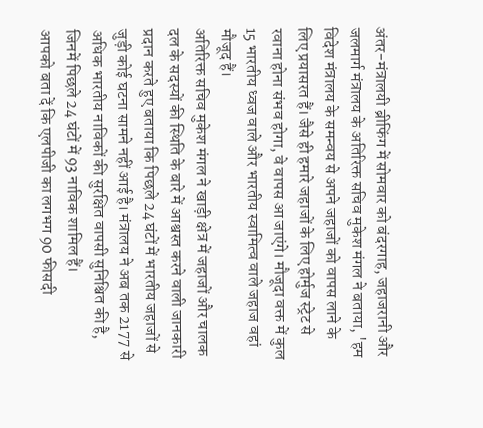अंतर-मंत्रालयी ब्रीफिंग में सोमवार को बंदरगाह, जहाजरानी और जलमार्ग मंत्रालय के अतिरिक्त सचिव मुकेश मंगल ने बताया, 'हम विदेश मंत्रालय के समन्वय से अपने जहाजों को वापस लाने के लिए प्रयासरत हैं। जैसे ही हमारे जहाजों के लिए होर्मुज स्ट्रेट से रवाना होना संभव होगा, वे वापस आ जाएंगे। मौजूदा वक्त में कुल 15 भारतीय ध्वज वाले और भारतीय स्वामित्व वाले जहाज वहां मौजूद हैं।
अतिरिक्त सचिव मुकेश मंगल ने खाड़ी क्षेत्र में जहाजों और चालक दल के सदस्यों की स्थिति के बारे में आश्वस्त करने वाली जानकारी प्रदान करते हुए बताया कि पिछले 24 घंटों में भारतीय जहाजों से जुड़ी कोई घटना सामने नहीं आई है। मंत्रालय ने अब तक 2177 से अधिक भारतीय नाविकों की सुरक्षित वापसी सुनिश्चित की है, जिनमें पिछले 24 घंटों में 93 नाविक शामिल हैं।
आपको बता दें कि एलपीजी का लगभग 90 फीसदी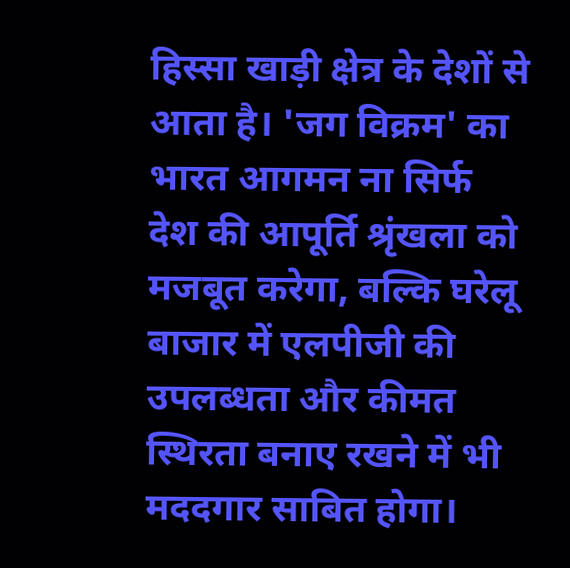हिस्सा खाड़ी क्षेत्र के देशों से आता है। 'जग विक्रम' का भारत आगमन ना सिर्फ देश की आपूर्ति श्रृंखला को मजबूत करेगा, बल्कि घरेलू बाजार में एलपीजी की उपलब्धता और कीमत स्थिरता बनाए रखने में भी मददगार साबित होगा।